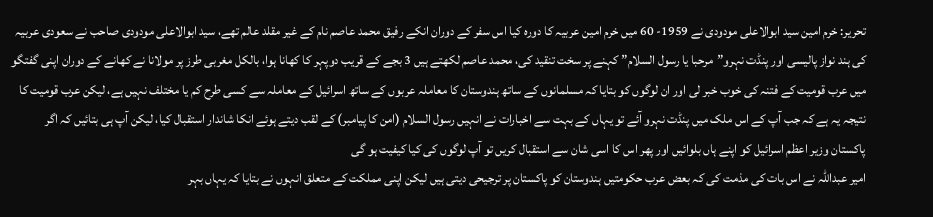تحریر: خرم امین سید ابوالاعلی مودودی نے 1959- 60 میں خرم امین عربیہ کا دورہ کیا اس سفر کے دوران انکے رفیق محمد عاصم نام کے غیر مقلد عالم تھے، سید ابوالاعلی مودودی صاحب نے سعودی عربیہ کی ہند نواز پالیسی اور پنڈت نہرو”مرحبا یا رسول السلام” کہنے پر سخت تنقید کی، محمد عاصم لکھتے ہیں 3 بجے کے قریب دوپہر کا کھانا ہوا، بالکل مغربی طرز پر مولانا نے کھانے کے دوران اپنی گفتگو میں عرب قومیت کے فتنہ کی خوب خبر لی اور ان لوگوں کو بتایا کہ مسلمانوں کے ساتھ ہندوستان کا معاملہ عربوں کے ساتھ اسرائیل کے معاملہ سے کسی طرح کم یا مختلف نہیں ہے، لیکن عرب قومیت کا نتیجہ یہ ہے کہ جب آپ کے اس ملک میں پنڈت نہرو آئے تو یہاں کے بہت سے اخبارات نے انہیں رسول السلام (امن کا پیامبر) کے لقب دیتے ہوئے انکا شاندار استقبال کیا، لیکن آپ ہی بتائیں کہ اگر پاکستان وزیر اعظم اسرائیل کو اپنے ہاں بلوائیں اور پھر اس کا اسی شان سے استقبال کریں تو آپ لوگوں کی کیا کیفیت ہو گی
امیر عبداللہ نے اس بات کی مذمت کی کہ بعض عرب حکومتیں ہندوستان کو پاکستان پر ترجیحی دیتی ہیں لیکن اپنی مملکت کے متعلق انہوں نے بتایا کہ یہاں بہر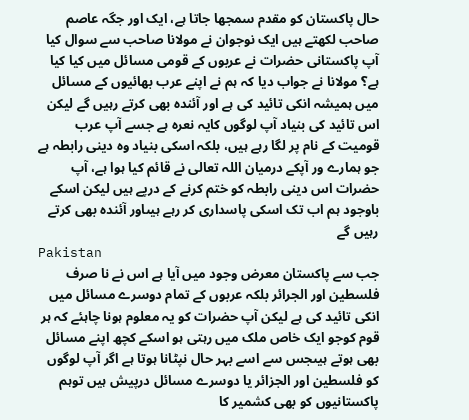حال پاکستان کو مقدم سمجھا جاتا ہے، ایک اور جگہ عاصم صاحب لکھتے ہیں ایک نوجوان نے مولانا صاحب سے سوال کیا آپ پاکستانی حضرات نے عربوں کے قومی مسائل میں کیا کیا ہے؟ مولانا نے جواب دیا کہ ہم نے اپنے عرب بھائیوں کے مسائل میں ہمیشہ انکی تائید کی ہے اور آئندہ بھی کرتے رہیں گے لیکن اس تائید کی بنیاد آپ لوگوں کایہ نعرہ ہے جسے آپ عرب قومیت کے نام پر لگا رہے ہیں، بلکہ اسکی بنیاد وہ دینی رابطہ ہے جو ہمارے ور آپکے درمیان اللہ تعالی نے قائم کیا ہوا ہے، آپ حضرات اس دینی رابطہ کو ختم کرنے کے درپے ہیں لیکن اسکے باوجود ہم اب تک اسکی پاسداری کر رہے ہیںاور آئندہ بھی کرتے رہیں گے
Pakistan
جب سے پاکستان معرض وجود میں آیا ہے اس نے نا صرف فلسطین اور الجرائر بلکہ عربوں کے تمام دوسرے مسائل میں انکی تائید کی ہے لیکن آپ حضرات کو یہ معلوم ہونا چاہئے کہ ہر قوم کوجو ایک خاص ملک میں رہتی ہو اسکے کچھ اپنے مسائل بھی ہوتے ہیںجس سے اسے بہر حال نپٹانا ہوتا ہے اگر آپ لوگوں کو فلسطین اور الجزائر یا دوسرے مسائل درپیش ہیں توہم پاکستانیوں کو بھی کشمیر کا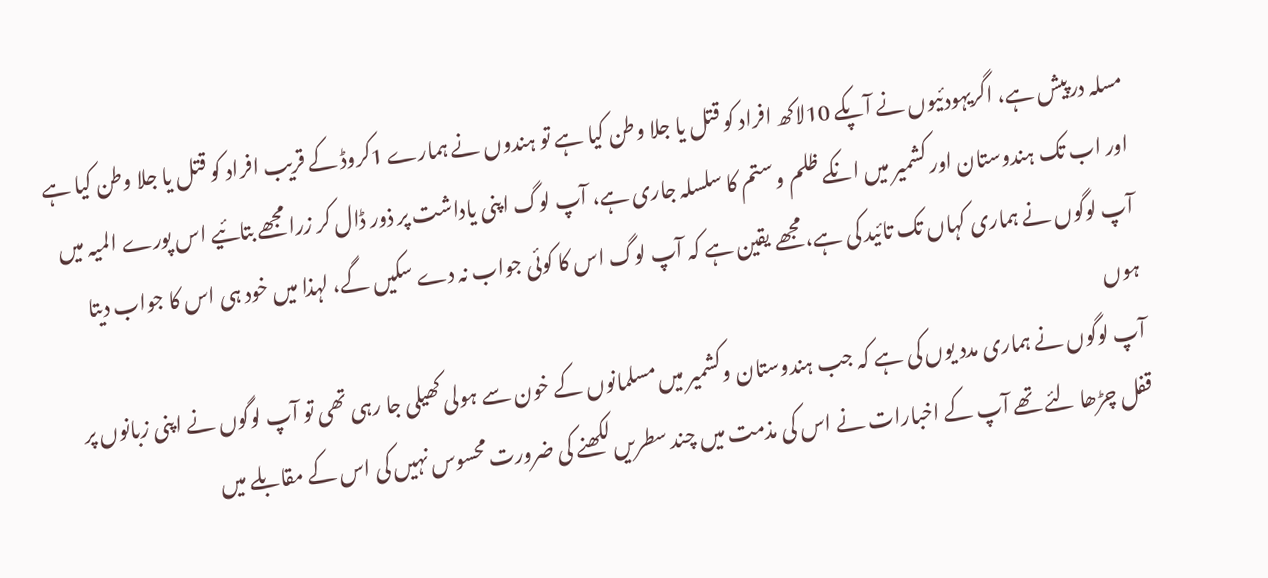مسلہ درپیش ہے، اگریہودئیوں نے آپکے 10لاکھ افراد کو قتل یا جلا وطن کیا ہے تو ہندوں نے ہمارے 1کروڈ کے قریب افراد کو قتل یا جلا وطن کیا ہے اور اب تک ہندوستان اور کشمیر میں انکے ظلم و ستم کا سلسلہ جاری ہے، آپ لوگ اپنی یاداشت پر ذور ڈال کر زرا مجھے بتائیے اس پورے المیہ میں آپ لوگوں نے ہماری کہاں تک تائید کی ہے، مجھے یقین ہے کہ آپ لوگ اس کا کوئی جواب نہ دے سکیں گے، لہذا میں خود ہی اس کا جواب دیتا ہوں
آپ لوگوں نے ہماری مدد یوں کی ہے کہ جب ہندوستان وکشمیر میں مسلمانوں کے خون سے ہولی کھیلی جا رہی تھی تو آپ لوگوں نے اپنی زبانوں پر قفل چڑھا لئے تھے آپ کے اخبارات نے اس کی مذمت میں چند سطریں لکھنے کی ضرورت محسوس نہیں کی اس کے مقابلے میں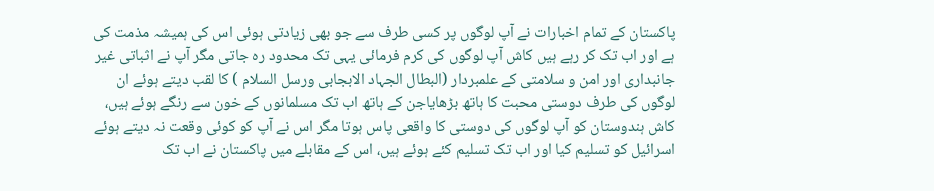پاکستان کے تمام اخبارات نے آپ لوگوں پر کسی طرف سے جو بھی زیادتی ہوئی اس کی ہمیشہ مذمت کی ہے اور اب تک کر رہے ہیں کاش آپ لوگوں کی کرم فرمائی یہی تک محدود رہ جاتی مگر آپ نے اثباتی غیر جانبداری اور امن و سلامتی کے علمبردار (البطال الجہاد الابجابی ورسل السلام ) کا لقب دیتے ہوئے ان لوگوں کی طرف دوستی محبت کا ہاتھ بڑھایاجن کے ہاتھ اب تک مسلمانوں کے خون سے رنگے ہوئے ہیں، کاش ہندوستان کو آپ لوگوں کی دوستی کا واقعی پاس ہوتا مگر اس نے آپ کو کوئی وقعت نہ دیتے ہوئے اسرائیل کو تسلیم کیا اور اب تک تسلیم کئے ہوئے ہیں، اس کے مقابلے میں پاکستان نے اب تک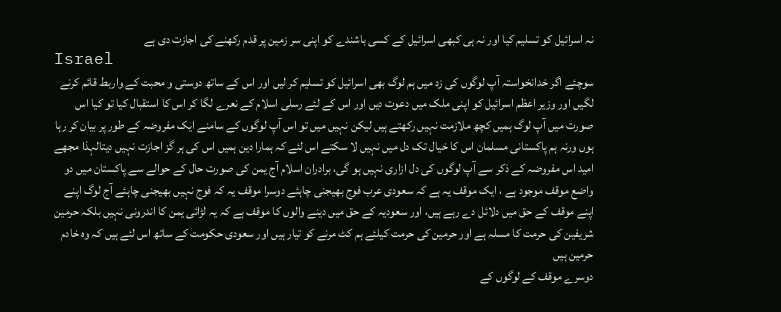نہ اسرائیل کو تسلیم کیا اور نہ ہی کبھی اسرائیل کے کسی باشندے کو اپنی سر زمین پر قدم رکھنے کی اجازت دی ہے
Israel
سوچئے اگر خدانخواستہ آپ لوگوں کی زد میں ہم لوگ بھی اسرائیل کو تسلیم کر لیں اور اس کے ساتھ دوستی و محبت کے واربط قائم کرنے لگیں اور وزیر اعظم اسرائیل کو اپنی ملک میں دعوت دیں اور اس کے لئے رسلی اسلام کے نعرے لگا کر اس کا استقبال کیا تو کیا اس صورت میں آپ لوگ ہمیں کچھ ملازمت نہیں رکھتے ہیں لیکن نہیں میں تو اس آپ لوگوں کے سامنے ایک مفروضہ کے طور پر بیان کر رہا ہوں ورنہ ہم پاکستانی مسلمان اس کا خیال تک دل میں نہیں لا سکتے اس لئے کہ ہمارا دین ہمیں اس کی ہر گز اجازت نہیں دیتالہذا مجھے امید اس مفروضہ کے ذکر سے آپ لوگوں کی دل ازاری نہیں ہو گی، برادران اسلام آج یمن کی صورت حال کے حوالے سے پاکستان میں دو واضع موقف موجود ہے ، ایک موقف یہ ہے کہ سعودی عرب فوج بھیجنی چاہئے دوسرا موقف یہ کہ فوج نہیں بھیجنی چاہئے آج لوگ اپنے اپنے موقف کے حق میں دلائل دے رہے ہیں، اور سعودیہ کے حق میں دینے والوں کا موقف ہے کہ یہ لڑائی یمن کا اندرونی نہیں بلکہ حرمین شریفین کی حرمت کا مسلہ ہے اور حرمین کی حرمت کیلئے ہم کٹ مرنے کو تیار ہیں اور سعودی حکومت کے ساتھ اس لئے ہیں کہ وہ خادم حرمین ہیں
دوسرے موقف کے لوگوں کے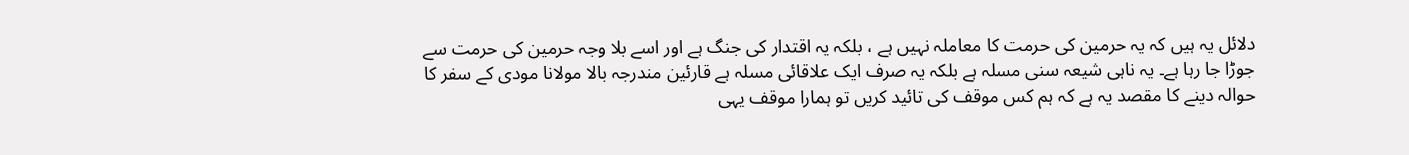دلائل یہ ہیں کہ یہ حرمین کی حرمت کا معاملہ نہیں ہے ، بلکہ یہ اقتدار کی جنگ ہے اور اسے بلا وجہ حرمین کی حرمت سے جوڑا جا رہا ہے۔ یہ ناہی شیعہ سنی مسلہ ہے بلکہ یہ صرف ایک علاقائی مسلہ ہے قارئین مندرجہ بالا مولانا مودی کے سفر کا حوالہ دینے کا مقصد یہ ہے کہ ہم کس موقف کی تائید کریں تو ہمارا موقف یہی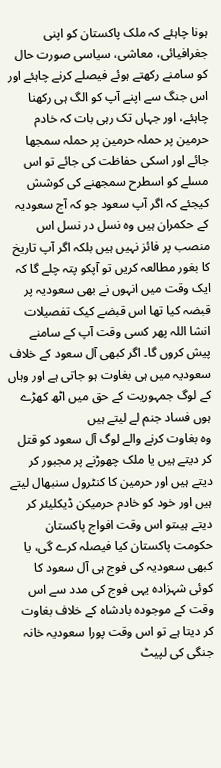ہونا چاہئے کہ ملک پاکستان کو اپنی جغرافیائی، معاشی، سیاسی صورت حال کو سامنے رکھتے ہوئے فیصلے کرنے چاہئے اور اس جنگ سے اپنے آپ کو الگ ہی رکھنا چاہئے، اور جہاں تک رہی بات کہ خادم حرمین پر حملہ حرمین پر حملہ سمجھا جائے اور اسکی حفاظت کی جائے تو اس مسلے کو اسطرح سمجھنے کی کوشش کیجئے کہ اگر آپ سعود جو کہ آج سعودیہ کے حکمران ہیں وہ نسل در نسل اس منصب پر فائز نہیں ہیں بلکہ اگر آپ تاریخ کا بغور مطالعہ کریں تو آپکو پتہ چلے گا کہ ایک وقت میں انہوں نے بھی سعودیہ پر قبضہ کیا تھا اس قبضے کیک تفصیلات انشا اللہ پھر کسی وقت آپ کے سامنے پیش کروں گا۔ اگر کبھی آل سعود کے خلاف سعودیہ میں ہی بغاوت ہو جاتی ہے اور وہاں کے لوگ جمہوریت کے حق میں اٹھ کھڑے ہوں فساد جنم لے لیتے ہیں
وہ بغاوت کرنے والے لوگ آل سعود کو قتل کر دیتے ہیں یا ملک چھوڑنے پر مجبور کر دیتے ہیں اور حرمین کا کنٹرول سنبھال لیتے ہیں اور خود کو خادم حرمیکن ڈیکلیئر کر دیتے ہیںتو اس وقت افواج پاکستان حکومت پاکستان کیا فیصلہ کرے گی، یا کبھی سعودیہ کی فوج ہی آل سعود کا کوئی شہزادہ یہی فوج کی مدد سے اس وقت کے موجودہ بادشاہ کے خلاف بغاوت کر دیتا ہے تو اس وقت پورا سعودیہ خانہ جنگی کی لپیٹ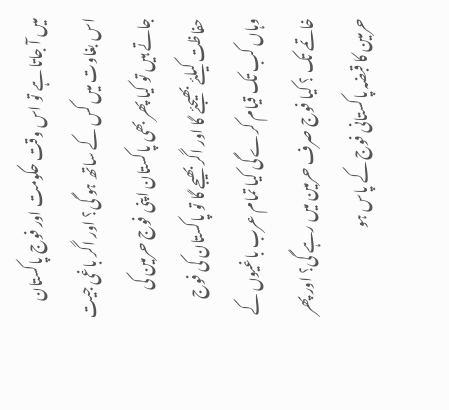میں آ جاتا ہے تو اس وقت حکومت اور فوج پاکستان اس بغاوت میں کس کے ساتھ ہو گی؟ اور اگر باغی جیت جاتے ہیں تو کیا پھر بھی پاکستان اپنی فوج حرمین کی حفاظت کیلئے بھیجئے گا اور اگر بھیجے گا تو پاکستان کی فوج وہاں کب تک قیام کرے گی کیا تمام عرب باغیوں کے خاتمے تک ؟ کیا فوج صرف حرمین میں رہے گی؟ اور پھر حرمین کا قبضہ پاکستانی فوج کے پاس ہو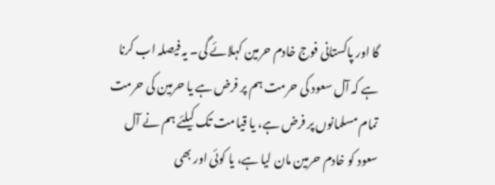گا اور پاکستانی فوج خادم حرمین کہلائے گی۔ یہ فیصلہ اب کرنا ہے کہ آل سعود کی حرمت ہم پر فرض ہے یا حرمین کی حرمت تمام مسلمانوں پر فرض ہے، یا قیامت تک کیلئے ہم نے آل سعود کو خادم حرمین مان لیا ہے، یا کوئی اور بھی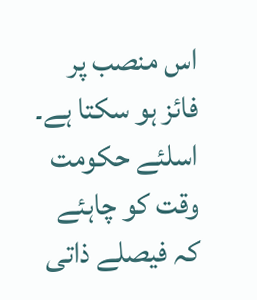اس منصب پر فائز ہو سکتا ہے۔ اسلئے حکومت وقت کو چاہئے کہ فیصلے ذاتی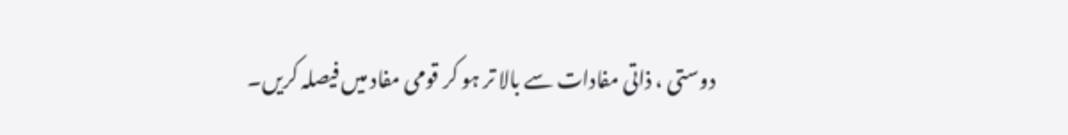دوستی ، ذاتی مفادات سے بالا تر ہو کر قومی مفاد میں فیصلہ کریں۔